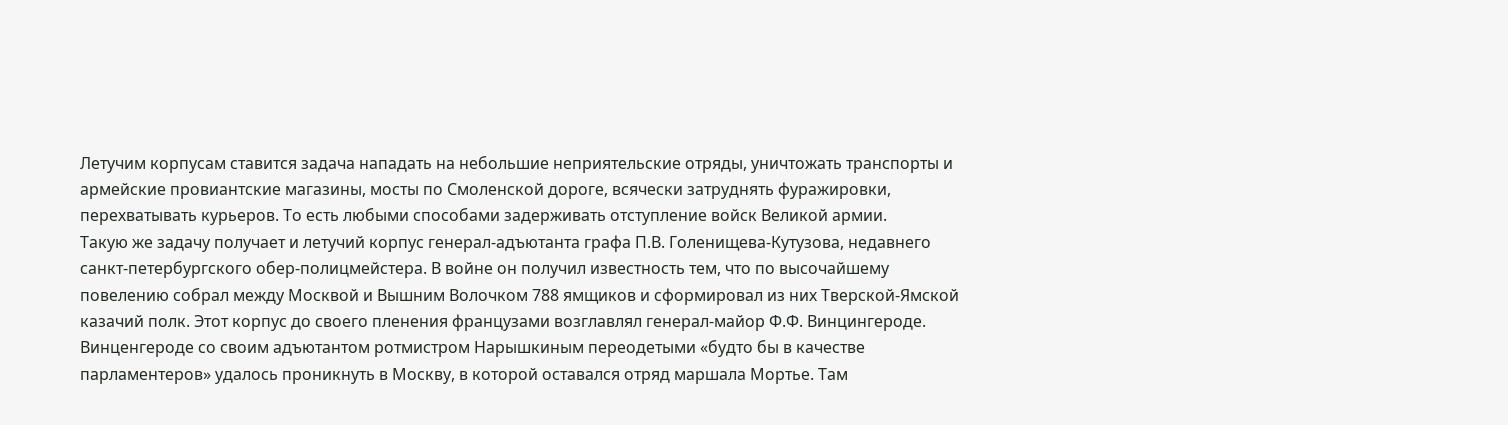Летучим корпусам ставится задача нападать на небольшие неприятельские отряды, уничтожать транспорты и армейские провиантские магазины, мосты по Смоленской дороге, всячески затруднять фуражировки, перехватывать курьеров. То есть любыми способами задерживать отступление войск Великой армии.
Такую же задачу получает и летучий корпус генерал-адъютанта графа П.В. Голенищева-Кутузова, недавнего санкт-петербургского обер-полицмейстера. В войне он получил известность тем, что по высочайшему повелению собрал между Москвой и Вышним Волочком 788 ямщиков и сформировал из них Тверской-Ямской казачий полк. Этот корпус до своего пленения французами возглавлял генерал-майор Ф.Ф. Винцингероде.
Винценгероде со своим адъютантом ротмистром Нарышкиным переодетыми «будто бы в качестве парламентеров» удалось проникнуть в Москву, в которой оставался отряд маршала Мортье. Там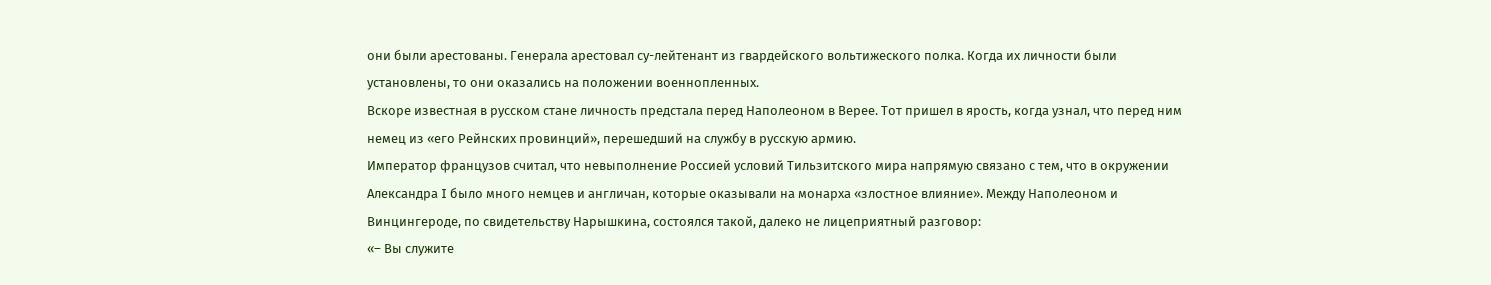они были арестованы. Генерала арестовал су-лейтенант из гвардейского вольтижеского полка. Когда их личности были установлены, то они оказались на положении военнопленных.
Вскоре известная в русском стане личность предстала перед Наполеоном в Верее. Тот пришел в ярость, когда узнал, что перед ним немец из «его Рейнских провинций», перешедший на службу в русскую армию.
Император французов считал, что невыполнение Россией условий Тильзитского мира напрямую связано с тем, что в окружении Александра I было много немцев и англичан, которые оказывали на монарха «злостное влияние». Между Наполеоном и Винцингероде, по свидетельству Нарышкина, состоялся такой, далеко не лицеприятный разговор:
«– Вы служите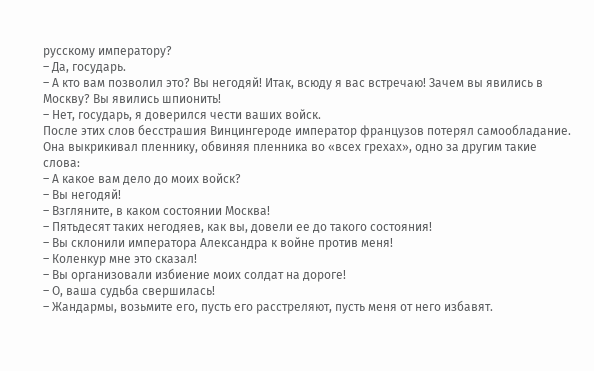русскому императору?
– Да, государь.
– А кто вам позволил это? Вы негодяй! Итак, всюду я вас встречаю! Зачем вы явились в Москву? Вы явились шпионить!
– Нет, государь, я доверился чести ваших войск.
После этих слов бесстрашия Винцингероде император французов потерял самообладание. Она выкрикивал пленнику, обвиняя пленника во «всех грехах», одно за другим такие слова:
– А какое вам дело до моих войск?
– Вы негодяй!
– Взгляните, в каком состоянии Москва!
– Пятьдесят таких негодяев, как вы, довели ее до такого состояния!
– Вы склонили императора Александра к войне против меня!
– Коленкур мне это сказал!
– Вы организовали избиение моих солдат на дороге!
– О, ваша судьба свершилась!
– Жандармы, возьмите его, пусть его расстреляют, пусть меня от него избавят.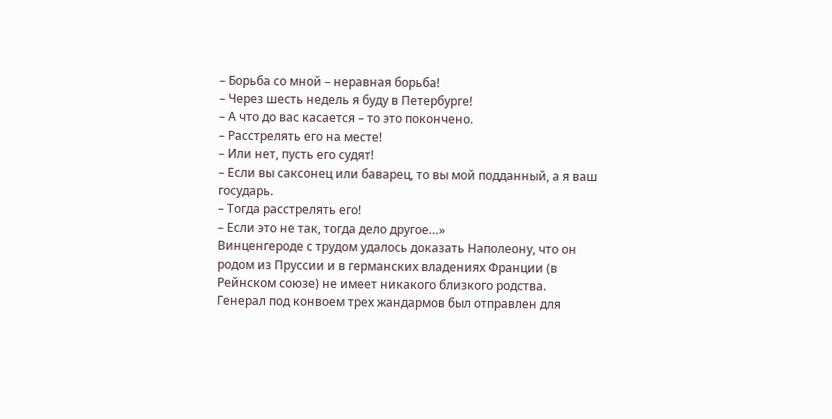– Борьба со мной – неравная борьба!
– Через шесть недель я буду в Петербурге!
– А что до вас касается – то это покончено.
– Расстрелять его на месте!
– Или нет, пусть его судят!
– Если вы саксонец или баварец, то вы мой подданный, а я ваш государь.
– Тогда расстрелять его!
– Если это не так, тогда дело другое…»
Винценгероде с трудом удалось доказать Наполеону, что он родом из Пруссии и в германских владениях Франции (в Рейнском союзе) не имеет никакого близкого родства. Генерал под конвоем трех жандармов был отправлен для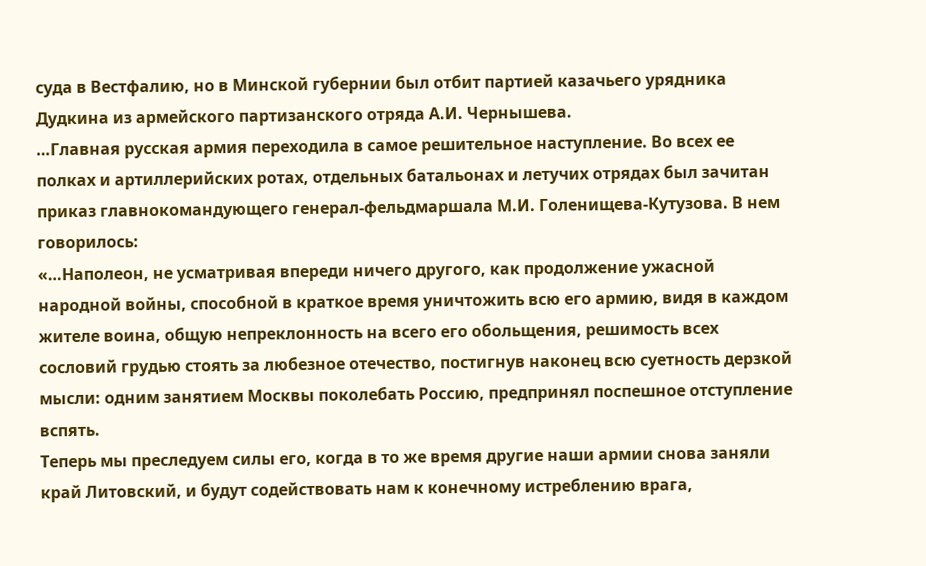суда в Вестфалию, но в Минской губернии был отбит партией казачьего урядника Дудкина из армейского партизанского отряда А.И. Чернышева.
…Главная русская армия переходила в самое решительное наступление. Во всех ее полках и артиллерийских ротах, отдельных батальонах и летучих отрядах был зачитан приказ главнокомандующего генерал-фельдмаршала М.И. Голенищева-Кутузова. В нем говорилось:
«…Наполеон, не усматривая впереди ничего другого, как продолжение ужасной народной войны, способной в краткое время уничтожить всю его армию, видя в каждом жителе воина, общую непреклонность на всего его обольщения, решимость всех сословий грудью стоять за любезное отечество, постигнув наконец всю суетность дерзкой мысли: одним занятием Москвы поколебать Россию, предпринял поспешное отступление вспять.
Теперь мы преследуем силы его, когда в то же время другие наши армии снова заняли край Литовский, и будут содействовать нам к конечному истреблению врага,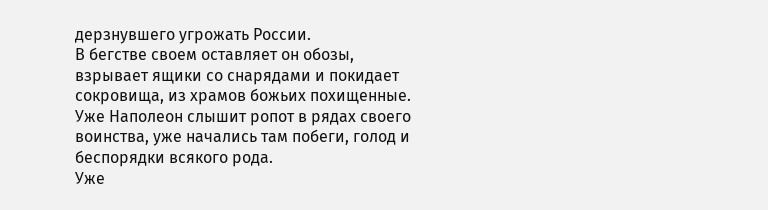дерзнувшего угрожать России.
В бегстве своем оставляет он обозы, взрывает ящики со снарядами и покидает сокровища, из храмов божьих похищенные.
Уже Наполеон слышит ропот в рядах своего воинства, уже начались там побеги, голод и беспорядки всякого рода.
Уже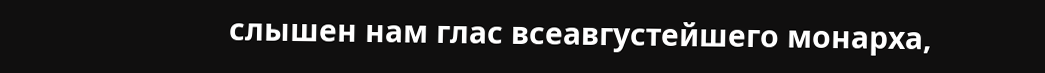слышен нам глас всеавгустейшего монарха,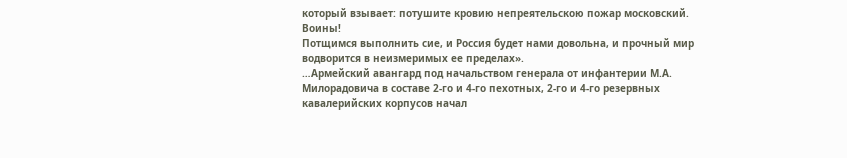который взывает: потушите кровию непреятельскою пожар московский.
Воины!
Потщимся выполнить сие, и Россия будет нами довольна, и прочный мир водворится в неизмеримых ее пределах».
…Армейский авангард под начальством генерала от инфантерии М.А. Милорадовича в составе 2‑го и 4‑го пехотных, 2‑го и 4‑го резервных кавалерийских корпусов начал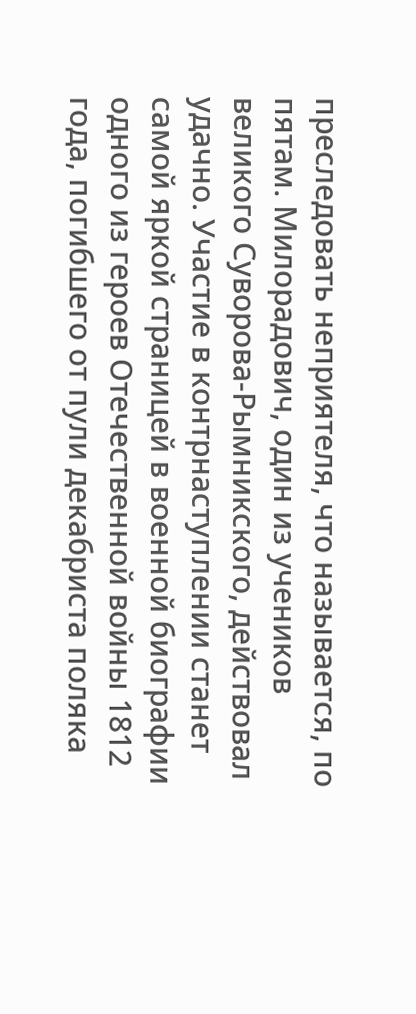преследовать неприятеля, что называется, по пятам. Милорадович, один из учеников великого Суворова-Рымникского, действовал удачно. Участие в контрнаступлении станет самой яркой страницей в военной биографии одного из героев Отечественной войны 1812 года, погибшего от пули декабриста поляка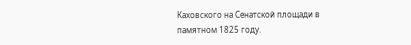Каховского на Сенатской площади в памятном 1825 году.